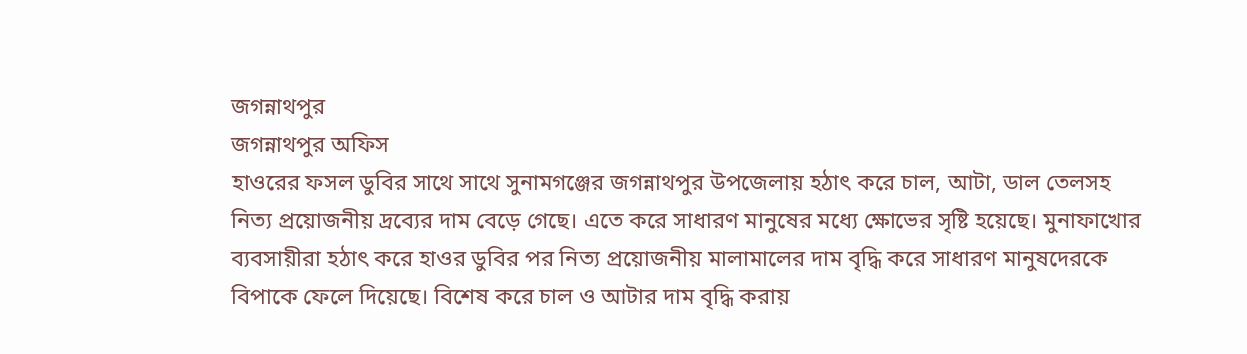জগন্নাথপুর
জগন্নাথপুর অফিস
হাওরের ফসল ডুবির সাথে সাথে সুনামগঞ্জের জগন্নাথপুর উপজেলায় হঠাৎ করে চাল, আটা, ডাল তেলসহ নিত্য প্রয়োজনীয় দ্রব্যের দাম বেড়ে গেছে। এতে করে সাধারণ মানুষের মধ্যে ক্ষোভের সৃষ্টি হয়েছে। মুনাফাখোর ব্যবসায়ীরা হঠাৎ করে হাওর ডুবির পর নিত্য প্রয়োজনীয় মালামালের দাম বৃদ্ধি করে সাধারণ মানুষদেরকে বিপাকে ফেলে দিয়েছে। বিশেষ করে চাল ও আটার দাম বৃদ্ধি করায়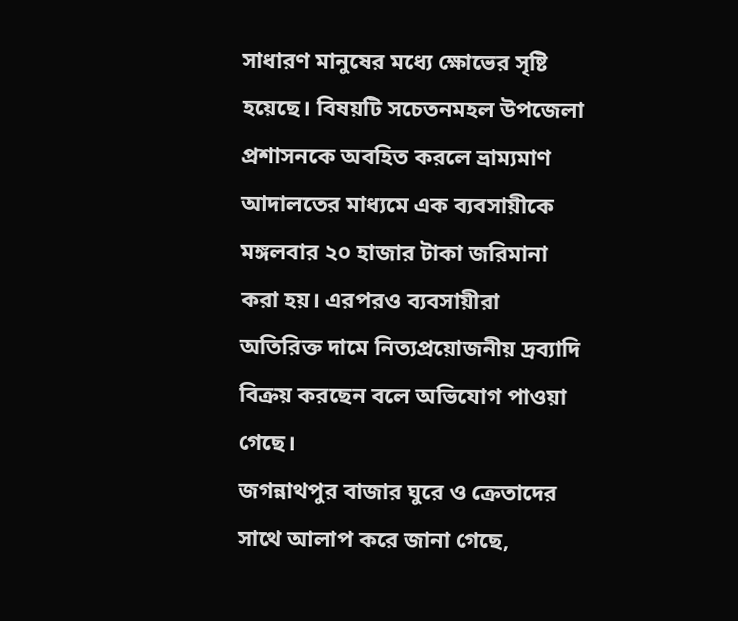সাধারণ মানুষের মধ্যে ক্ষোভের সৃষ্টি হয়েছে। বিষয়টি সচেতনমহল উপজেলা প্রশাসনকে অবহিত করলে ভ্রাম্যমাণ আদালতের মাধ্যমে এক ব্যবসায়ীকে মঙ্গলবার ২০ হাজার টাকা জরিমানা করা হয়। এরপরও ব্যবসায়ীরা অতিরিক্ত দামে নিত্যপ্রয়োজনীয় দ্রব্যাদি বিক্রয় করছেন বলে অভিযোগ পাওয়া গেছে।
জগন্নাথপুর বাজার ঘুরে ও ক্রেতাদের সাথে আলাপ করে জানা গেছে,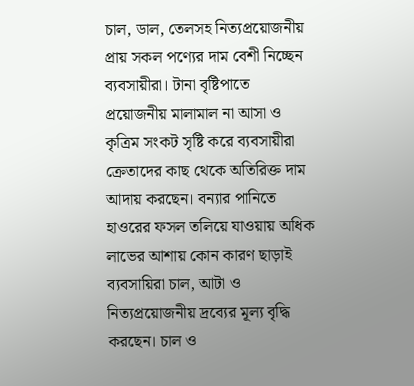চাল, ডাল, তেলসহ নিত্যপ্রয়োজনীয় প্রায় সকল পণ্যের দাম বেশী নিচ্ছেন ব্যবসায়ীরা। টানা বৃষ্টিপাতে প্রয়োজনীয় মালামাল না আসা ও কৃত্রিম সংকট সৃষ্টি করে ব্যবসায়ীরা ক্রেতাদের কাছ থেকে অতিরিক্ত দাম আদায় করছেন। বন্যার পানিতে হাওরের ফসল তলিয়ে যাওয়ায় অধিক লাভের আশায় কোন কারণ ছাড়াই ব্যবসায়িরা চাল, আটা ও নিত্যপ্রয়োজনীয় দ্রব্যের মূল্য বৃদ্ধি করছেন। চাল ও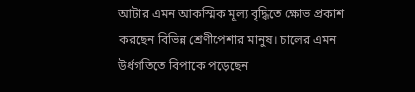আটার এমন আকস্মিক মূল্য বৃদ্ধিতে ক্ষোভ প্রকাশ করছেন বিভিন্ন শ্রেণীপেশার মানুষ। চালের এমন উর্ধগতিতে বিপাকে পড়েছেন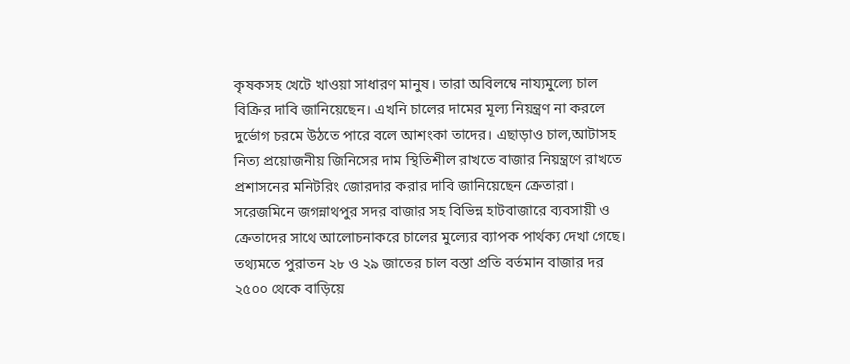কৃষকসহ খেটে খাওয়া সাধারণ মানুষ। তারা অবিলম্বে নায্যমুল্যে চাল বিক্রির দাবি জানিয়েছেন। এখনি চালের দামের মূল্য নিয়ন্ত্রণ না করলে দুর্ভোগ চরমে উঠতে পারে বলে আশংকা তাদের। এছাড়াও চাল,আটাসহ নিত্য প্রয়োজনীয় জিনিসের দাম স্থিতিশীল রাখতে বাজার নিয়ন্ত্রণে রাখতে প্রশাসনের মনিটরিং জোরদার করার দাবি জানিয়েছেন ক্রেতারা।
সরেজমিনে জগন্নাথপুর সদর বাজার সহ বিভিন্ন হাটবাজারে ব্যবসায়ী ও ক্রেতাদের সাথে আলোচনাকরে চালের মুল্যের ব্যাপক পার্থক্য দেখা গেছে। তথ্যমতে পুরাতন ২৮ ও ২৯ জাতের চাল বস্তা প্রতি বর্তমান বাজার দর ২৫০০ থেকে বাড়িয়ে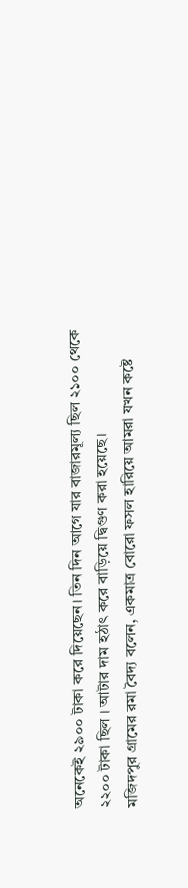অনেকেই ২৯০০ টাকা করে দিয়েছেন। তিন দিন আগে যার বাজারমূল্য ছিল ২১০০ থেকে ২২০০ টাকা ছিল । আটার দাম হঠাৎ করে বাড়িয়ে দ্বিগুণ করা হয়েছে।
মজিদপুর গ্রামের রমা বৈদ্য বলেন, একমাত্র বোরো ফসল হারিয়ে আমরা যখন কষ্টে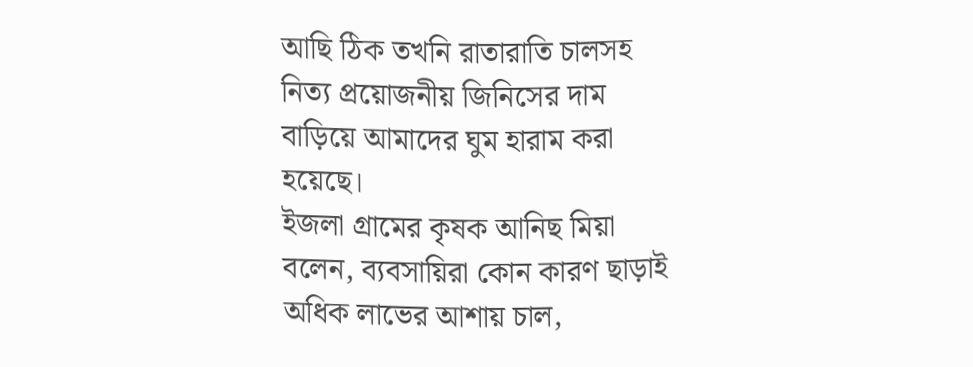আছি ঠিক তখনি রাতারাতি চালসহ নিত্য প্রয়োজনীয় জিনিসের দাম বাড়িয়ে আমাদের ঘুম হারাম করা হয়েছে।
ইজলা গ্রামের কৃষক আনিছ মিয়া বলেন, ব্যবসায়িরা কোন কারণ ছাড়াই অধিক লাভের আশায় চাল,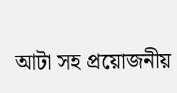আটা সহ প্রয়োজনীয়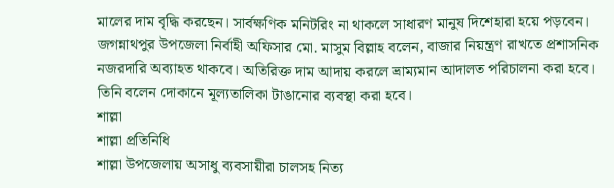মালের দাম বৃদ্ধি করছেন। সার্বক্ষণিক মনিটরিং না থাকলে সাধারণ মানুষ দিশেহারা হয়ে পড়বেন।
জগন্নাথপুর উপজেলা নির্বাহী অফিসার মো. মাসুম বিল্লাহ বলেন, বাজার নিয়ন্ত্রণ রাখতে প্রশাসনিক নজরদারি অব্যাহত থাকবে। অতিরিক্ত দাম আদায় করলে ভ্রাম্যমান আদালত পরিচালনা করা হবে। তিনি বলেন দোকানে মূল্যতালিকা টাঙানোর ব্যবস্থা করা হবে।
শাল্লা
শাল্লা প্রতিনিধি
শাল্লা উপজেলায় অসাধু ব্যবসায়ীরা চালসহ নিত্য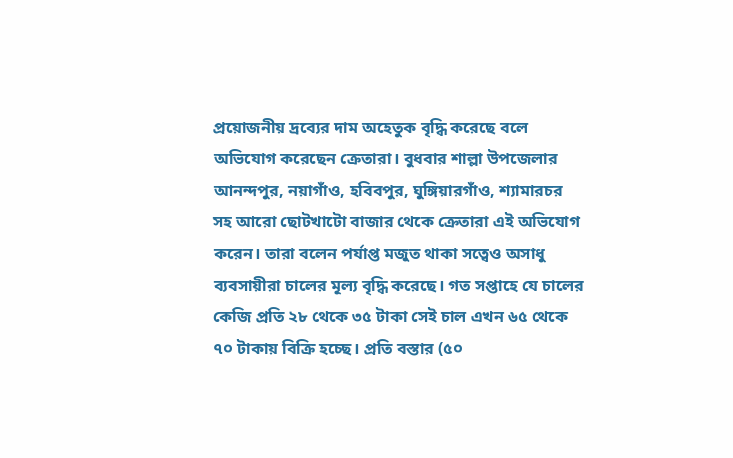প্রয়োজনীয় দ্রব্যের দাম অহেতুক বৃদ্ধি করেছে বলে অভিযোগ করেছেন ক্রেতারা। বুধবার শাল্লা উপজেলার আনন্দপুর, নয়াগাঁও, হবিবপুর, ঘুঙ্গিয়ারগাঁও, শ্যামারচর সহ আরো ছোটখাটো বাজার থেকে ক্রেতারা এই অভিযোগ করেন। তারা বলেন পর্যাপ্ত মজুত থাকা সত্বেও অসাধু ব্যবসায়ীরা চালের মূল্য বৃদ্ধি করেছে। গত সপ্তাহে যে চালের কেজি প্রতি ২৮ থেকে ৩৫ টাকা সেই চাল এখন ৬৫ থেকে ৭০ টাকায় বিক্রি হচ্ছে। প্রতি বস্তার (৫০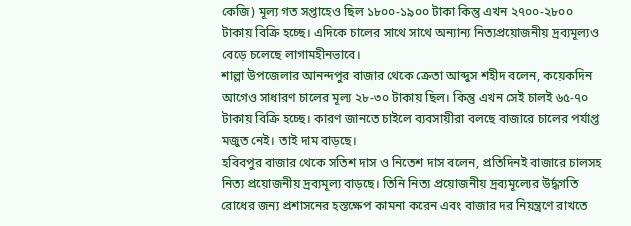কেজি) মূল্য গত সপ্তাহেও ছিল ১৮০০-১৯০০ টাকা কিন্তু এখন ২৭০০-২৮০০ টাকায় বিক্রি হচ্ছে। এদিকে চালের সাথে সাথে অন্যান্য নিত্যপ্রয়োজনীয় দ্রব্যমূল্যও বেড়ে চলেছে লাগামহীনভাবে।
শাল্লা উপজেলার আনন্দপুর বাজার থেকে ক্রেতা আব্দুস শহীদ বলেন, কয়েকদিন আগেও সাধারণ চালের মূল্য ২৮-৩০ টাকায় ছিল। কিন্তু এখন সেই চালই ৬৫-৭০ টাকায় বিক্রি হচ্ছে। কারণ জানতে চাইলে ব্যবসায়ীরা বলছে বাজারে চালের পর্যাপ্ত মজুত নেই। তাই দাম বাড়ছে।
হবিবপুর বাজার থেকে সতিশ দাস ও নিতেশ দাস বলেন, প্রতিদিনই বাজারে চালসহ নিত্য প্রয়োজনীয় দ্রব্যমূল্য বাড়ছে। তিনি নিত্য প্রয়োজনীয় দ্রব্যমূল্যের উর্দ্ধগতি রোধের জন্য প্রশাসনের হস্তক্ষেপ কামনা করেন এবং বাজার দর নিয়ন্ত্রণে রাখতে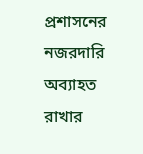প্রশাসনের নজরদারি অব্যাহত রাখার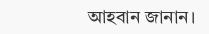আহবান জানান।